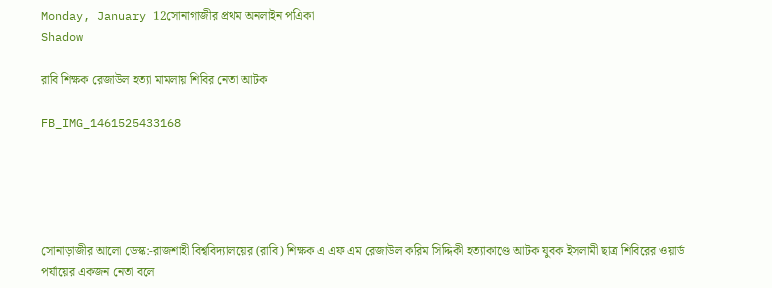Monday, January 12সোনাগাজীর প্রথম অনলাইন পএিকা
Shadow

রাবি শিক্ষক রেজাউল হত্যা মামলায় শিবির নেতা আটক

FB_IMG_1461525433168





সোনাড়াজীর আলো ডেস্ক:-রাজশাহী বিশ্ববিদ্যালয়ের (রাবি) শিক্ষক এ এফ এম রেজাউল করিম সিদ্দিকী হত্যাকাণ্ডে আটক যুবক ইসলামী ছাত্র শিবিরের ওয়ার্ড পর্যায়ের একজন নেতা বলে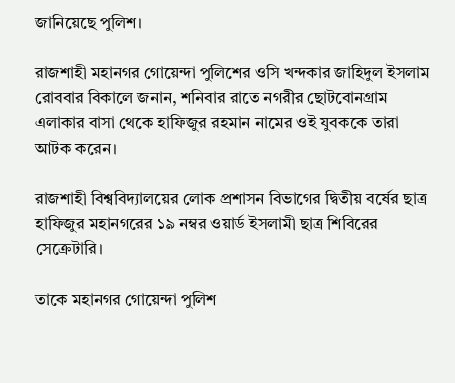জানিয়েছে পুলিশ।

রাজশাহী মহানগর গোয়েন্দা পুলিশের ওসি খন্দকার জাহিদুল ইসলাম রোববার বিকালে জনান, শনিবার রাতে নগরীর ছোটবোনগ্রাম এলাকার বাসা থেকে হাফিজুর রহমান নামের ওই যুবককে তারা আটক করেন।

রাজশাহী বিশ্ববিদ্যালয়ের লোক প্রশাসন বিভাগের দ্বিতীয় বর্ষের ছাত্র হাফিজুর মহানগরের ১৯ নম্বর ওয়ার্ড ইসলামী ছাত্র শিবিরের সেক্রেটারি।

তাকে মহানগর গোয়েন্দা পুলিশ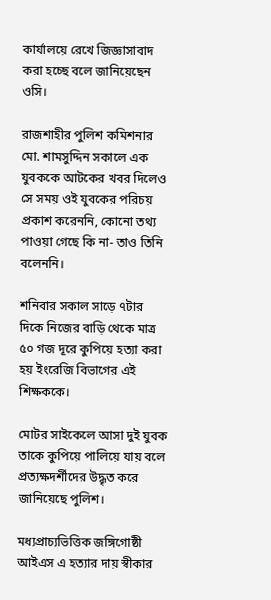কার্যালয়ে রেখে জিজ্ঞাসাবাদ করা হচ্ছে বলে জানিয়েছেন ওসি।

রাজশাহীর পুলিশ কমিশনার মো. শামসুদ্দিন সকালে এক যুবককে আটকের খবর দিলেও সে সময় ওই যুবকের পরিচয় প্রকাশ করেননি, কোনো তথ্য পাওয়া গেছে কি না- তাও তিনি বলেননি।

শনিবার সকাল সাড়ে ৭টার দিকে নিজের বাড়ি থেকে মাত্র ৫০ গজ দূরে কুপিয়ে হত্যা করা হয় ইংরেজি বিভাগের এই শিক্ষককে।

মোটর সাইকেলে আসা দুই যুবক তাকে কুপিয়ে পালিয়ে যায় বলে প্রত্যক্ষদর্শীদের উদ্ধৃত করে জানিয়েছে পুলিশ।

মধ্যপ্রাচ্যভিত্তিক জঙ্গিগোষ্ঠী আইএস এ হত্যার দায় স্বীকার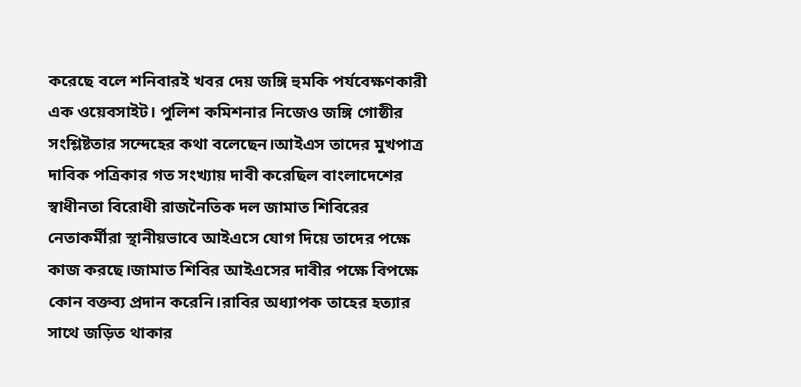করেছে বলে শনিবারই খবর দেয় জঙ্গি হুমকি পর্যবেক্ষণকারী এক ওয়েবসাইট। পুলিশ কমিশনার নিজেও জঙ্গি গোষ্ঠীর সংশ্লিষ্টতার সন্দেহের কথা বলেছেন।আইএস তাদের মুখপাত্র দাবিক পত্রিকার গত সংখ্যায় দাবী করেছিল বাংলাদেশের স্বাধীনতা বিরোধী রাজনৈতিক দল জামাত শিবিরের নেতাকর্মীরা স্থানীয়ভাবে আইএসে যোগ দিয়ে তাদের পক্ষে কাজ করছে।জামাত শিবির আইএসের দাবীর পক্ষে বিপক্ষে কোন বক্তব্য প্রদান করেনি।রাবির অধ্যাপক তাহের হত্যার সাথে জড়িত থাকার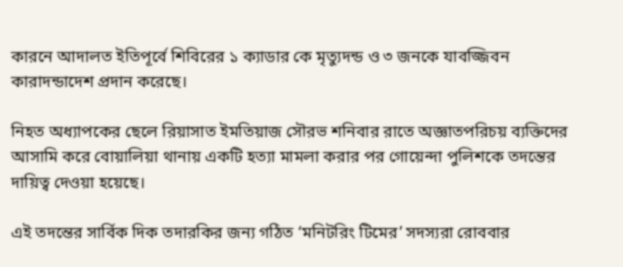কারনে আদালত ইতিপূর্বে শিবিরের ১ ক্যাডার কে মৃত্যুদন্ড ও ৩ জনকে যাবজ্জিবন কারাদন্ডাদেশ প্রদান করেছে।

নিহত অধ্যাপকের ছেলে রিয়াসাত ইমতিয়াজ সৌরভ শনিবার রাতে অজ্ঞাতপরিচয় ব্যক্তিদের আসামি করে বোয়ালিয়া থানায় একটি হত্যা মামলা করার পর গোয়েন্দা পুলিশকে তদন্তের দায়িত্ব দেওয়া হয়েছে।

এই তদন্তের সার্বিক দিক তদারকির জন্য গঠিত ‘মনিটরিং টিমের’ সদস্যরা রোববার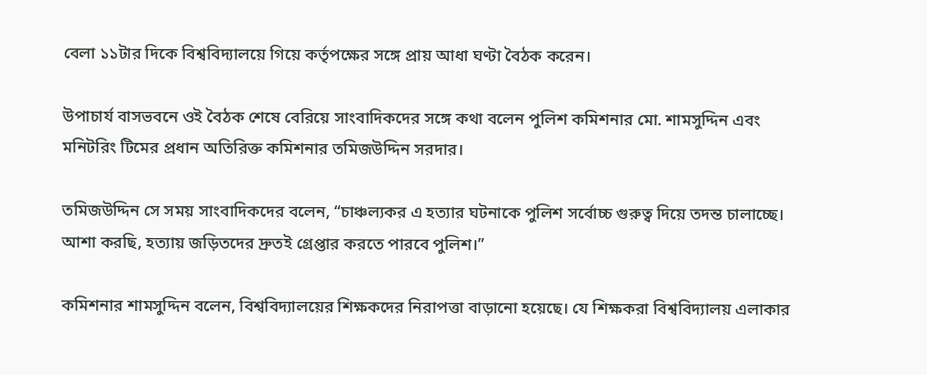বেলা ১১টার দিকে বিশ্ববিদ্যালয়ে গিয়ে কর্তৃপক্ষের সঙ্গে প্রায় আধা ঘণ্টা বৈঠক করেন।

উপাচার্য বাসভবনে ওই বৈঠক শেষে বেরিয়ে সাংবাদিকদের সঙ্গে কথা বলেন পুলিশ কমিশনার মো. শামসুদ্দিন এবং মনিটরিং টিমের প্রধান অতিরিক্ত কমিশনার তমিজউদ্দিন সরদার।

তমিজউদ্দিন সে সময় সাংবাদিকদের বলেন, “চাঞ্চল্যকর এ হত্যার ঘটনাকে পুলিশ সর্বোচ্চ গুরুত্ব দিয়ে তদন্ত চালাচ্ছে। আশা করছি, হত্যায় জড়িতদের দ্রুতই গ্রেপ্তার করতে পারবে পুলিশ।”

কমিশনার শামসুদ্দিন বলেন, বিশ্ববিদ্যালয়ের শিক্ষকদের নিরাপত্তা বাড়ানো হয়েছে। যে শিক্ষকরা বিশ্ববিদ্যালয় এলাকার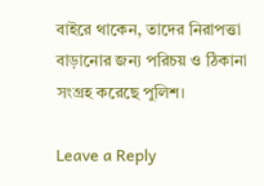বাইরে থাকেন, তাদের নিরাপত্তা বাড়ানোর জন্য পরিচয় ও ঠিকানা সংগ্রহ করেছে পুলিশ।

Leave a Reply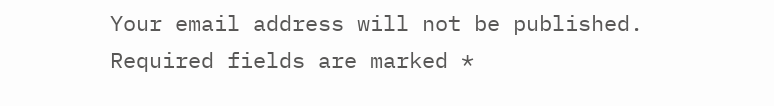Your email address will not be published. Required fields are marked *